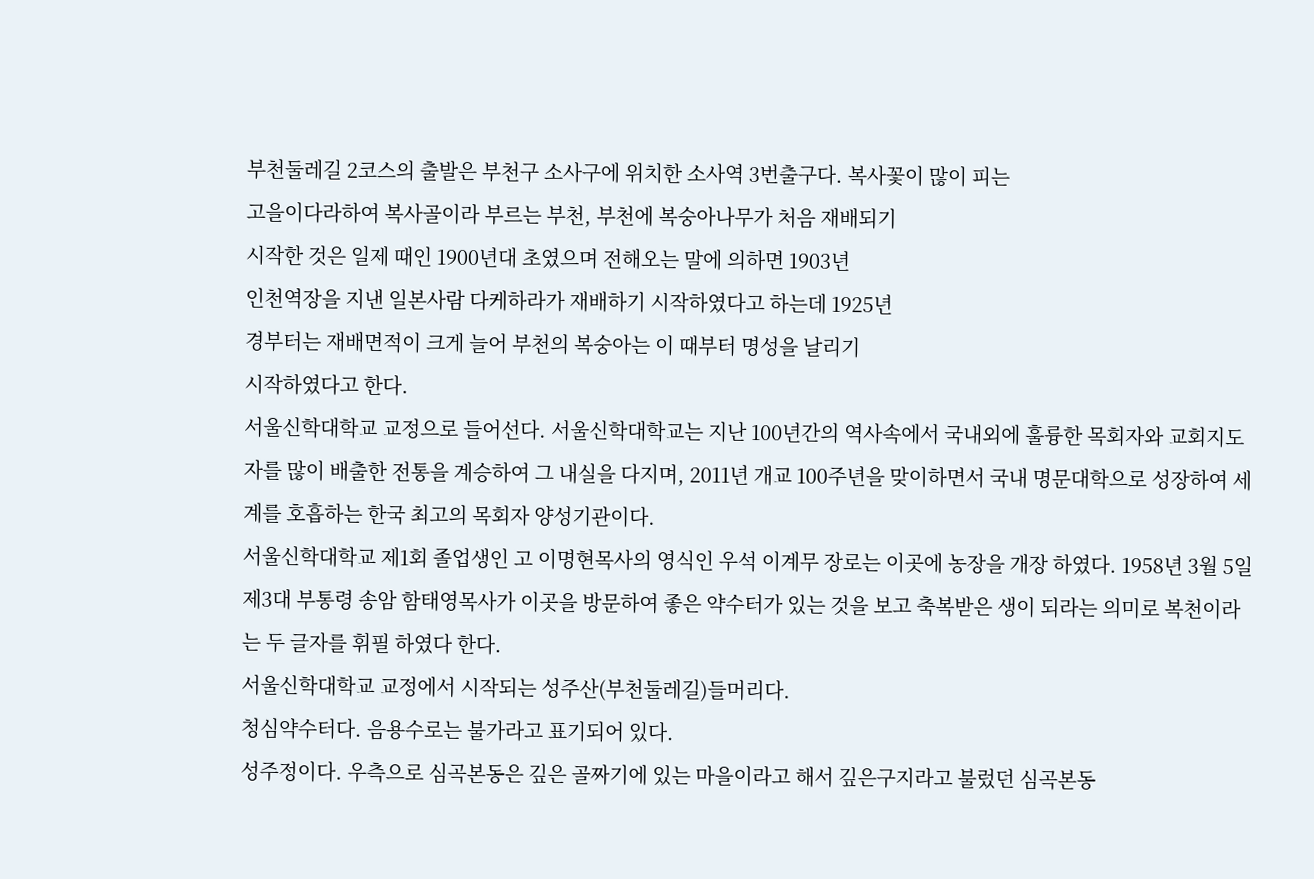부천둘레길 2코스의 출발은 부천구 소사구에 위치한 소사역 3번출구다. 복사꽃이 많이 피는
고을이다라하여 복사골이라 부르는 부천, 부천에 복숭아나무가 처음 재배되기
시작한 것은 일제 때인 1900년대 초였으며 전해오는 말에 의하면 1903년
인천역장을 지낸 일본사람 다케하라가 재배하기 시작하였다고 하는데 1925년
경부터는 재배면적이 크게 늘어 부천의 복숭아는 이 때부터 명성을 날리기
시작하였다고 한다.
서울신학대학교 교정으로 들어선다. 서울신학대학교는 지난 100년간의 역사속에서 국내외에 훌륭한 목회자와 교회지도자를 많이 배출한 전통을 계승하여 그 내실을 다지며, 2011년 개교 100주년을 맞이하면서 국내 명문대학으로 성장하여 세계를 호흡하는 한국 최고의 목회자 양성기관이다.
서울신학대학교 제1회 졸업생인 고 이명현목사의 영식인 우석 이계무 장로는 이곳에 농장을 개장 하였다. 1958년 3월 5일 제3대 부통령 송암 함태영목사가 이곳을 방문하여 좋은 약수터가 있는 것을 보고 축복받은 생이 되라는 의미로 복천이라는 두 글자를 휘필 하였다 한다.
서울신학대학교 교정에서 시작되는 성주산(부천둘레길)들머리다.
청심약수터다. 음용수로는 불가라고 표기되어 있다.
성주정이다. 우측으로 심곡본동은 깊은 골짜기에 있는 마을이라고 해서 깊은구지라고 불렀던 심곡본동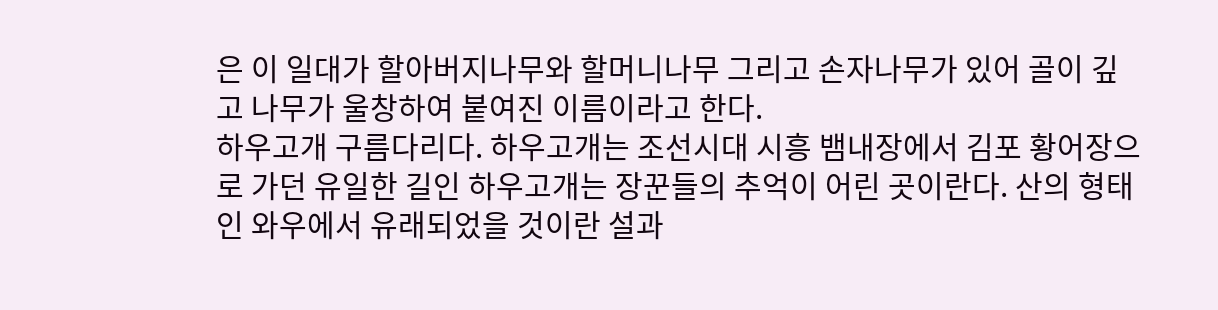은 이 일대가 할아버지나무와 할머니나무 그리고 손자나무가 있어 골이 깊고 나무가 울창하여 붙여진 이름이라고 한다.
하우고개 구름다리다. 하우고개는 조선시대 시흥 뱀내장에서 김포 황어장으로 가던 유일한 길인 하우고개는 장꾼들의 추억이 어린 곳이란다. 산의 형태인 와우에서 유래되었을 것이란 설과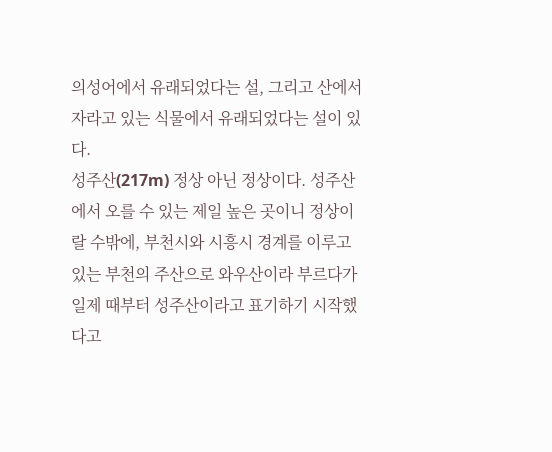의성어에서 유래되었다는 설, 그리고 산에서 자라고 있는 식물에서 유래되었다는 설이 있다.
성주산(217m) 정상 아닌 정상이다. 성주산에서 오를 수 있는 제일 높은 곳이니 정상이랄 수밖에, 부천시와 시흥시 경계를 이루고 있는 부천의 주산으로 와우산이라 부르다가 일제 때부터 성주산이라고 표기하기 시작했다고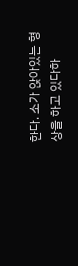한다. 소가 앉아있는 형상을 하고 있다하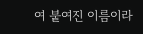여 붙여진 이름이라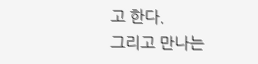고 한다.
그리고 만나는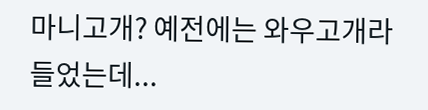마니고개? 예전에는 와우고개라 들었는데...